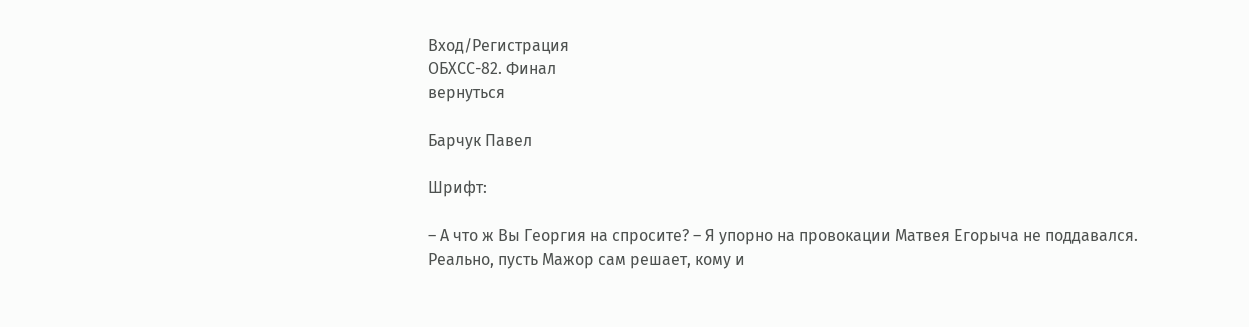Вход/Регистрация
ОБХСС-82. Финал
вернуться

Барчук Павел

Шрифт:

– А что ж Вы Георгия на спросите? – Я упорно на провокации Матвея Егорыча не поддавался. Реально, пусть Мажор сам решает, кому и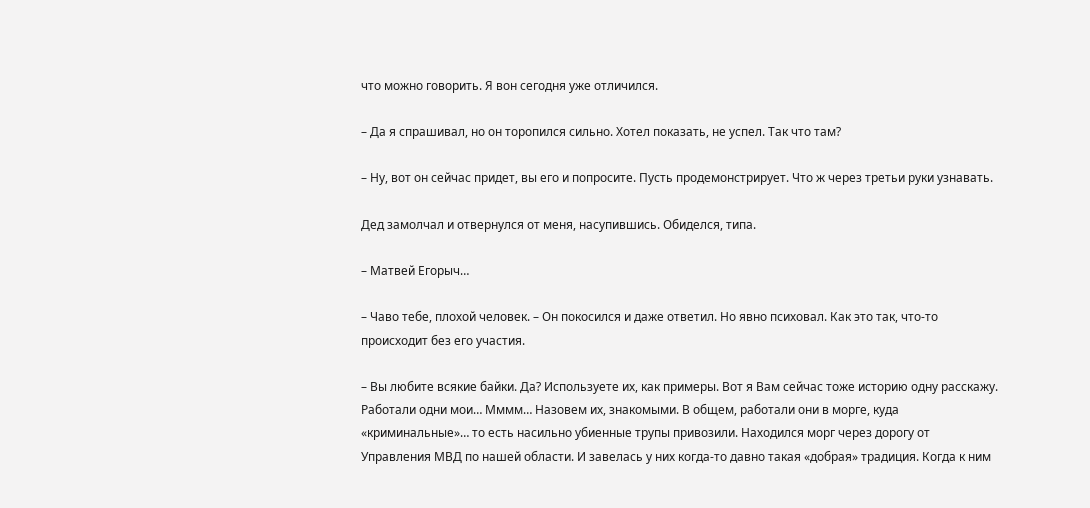что можно говорить. Я вон сегодня уже отличился.

– Да я спрашивал, но он торопился сильно. Хотел показать, не успел. Так что там?

– Ну, вот он сейчас придет, вы его и попросите. Пусть продемонстрирует. Что ж через третьи руки узнавать.

Дед замолчал и отвернулся от меня, насупившись. Обиделся, типа.

– Матвей Егорыч…

– Чаво тебе, плохой человек. – Он покосился и даже ответил. Но явно психовал. Как это так, что-то происходит без его участия.

– Вы любите всякие байки. Да? Используете их, как примеры. Вот я Вам сейчас тоже историю одну расскажу. Работали одни мои… Мммм… Назовем их, знакомыми. В общем, работали они в морге, куда «криминальные»… то есть насильно убиенные трупы привозили. Находился морг через дорогу от Управления МВД по нашей области. И завелась у них когда-то давно такая «добрая» традиция. Когда к ним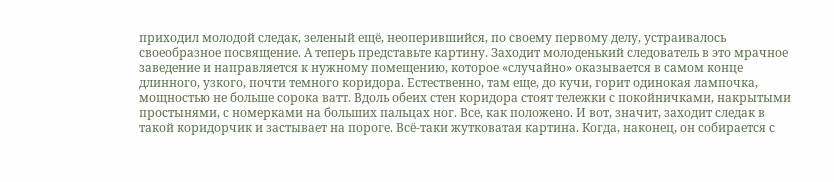приходил молодой следак, зеленый ещё, неоперившийся, по своему первому делу, устраивалось своеобразное посвящение. А теперь представьте картину. Заходит молоденький следователь в это мрачное заведение и направляется к нужному помещению, которое «случайно» оказывается в самом конце длинного, узкого, почти темного коридора. Естественно, там еще, до кучи, горит одинокая лампочка, мощностью не больше сорока ватт. Вдоль обеих стен коридора стоят тележки с покойничками, накрытыми простынями, с номерками на больших пальцах ног. Все, как положено. И вот, значит, заходит следак в такой коридорчик и застывает на пороге. Всё-таки жутковатая картина. Когда, наконец, он собирается с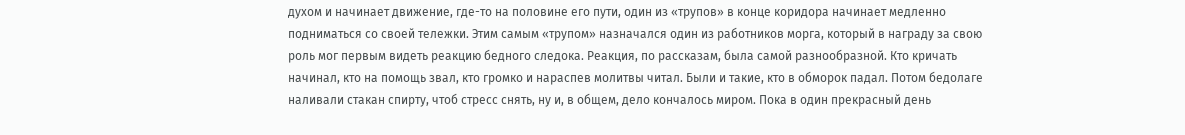духом и начинает движение, где-то на половине его пути, один из «трупов» в конце коридора начинает медленно подниматься со своей тележки. Этим самым «трупом» назначался один из работников морга, который в награду за свою роль мог первым видеть реакцию бедного следока. Реакция, по рассказам, была самой разнообразной. Кто кричать начинал, кто на помощь звал, кто громко и нараспев молитвы читал. Были и такие, кто в обморок падал. Потом бедолаге наливали стакан спирту, чтоб стресс снять, ну и, в общем, дело кончалось миром. Пока в один прекрасный день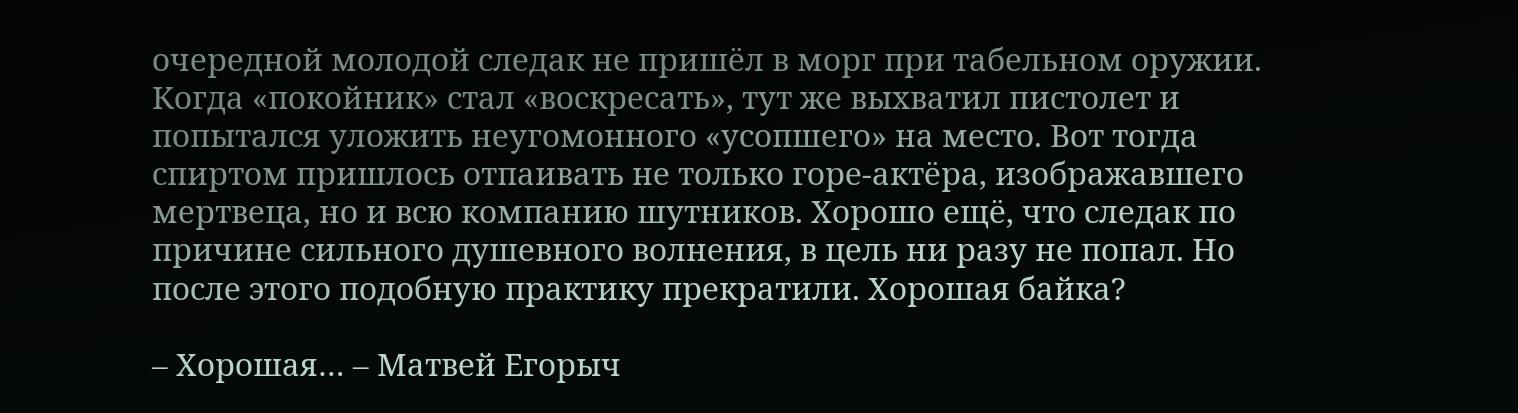очередной молодой следак не пришёл в морг при табельном оружии. Когда «покойник» стал «воскресать», тут же выхватил пистолет и попытался уложить неугомонного «усопшего» на место. Вот тогда спиртом пришлось отпаивать не только горе-актёра, изображавшего мертвеца, но и всю компанию шутников. Хорошо ещё, что следак по причине сильного душевного волнения, в цель ни разу не попал. Но после этого подобную практику прекратили. Хорошая байка?

– Хорошая… – Матвей Егорыч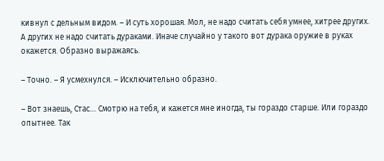кивнул с дельным видом. – И суть хорошая. Мол, не надо считать себя умнее, хитрее других. А других не надо считать дураками. Иначе случайно у такого вот дурака оружие в руках окажется. Образно выражаясь.

– Точно. – Я усмехнулся. – Исключительно образно.

– Вот знаешь, Стас… Смотрю на тебя, и кажется мне иногда, ты гораздо старше. Или гораздо опытнее. Так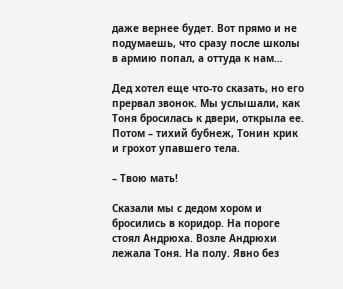даже вернее будет. Вот прямо и не подумаешь, что сразу после школы в армию попал, а оттуда к нам…

Дед хотел еще что-то сказать, но его прервал звонок. Мы услышали, как Тоня бросилась к двери, открыла ее. Потом – тихий бубнеж, Тонин крик и грохот упавшего тела.

– Твою мать!

Сказали мы с дедом хором и бросились в коридор. На пороге стоял Андрюха. Возле Андрюхи лежала Тоня. На полу. Явно без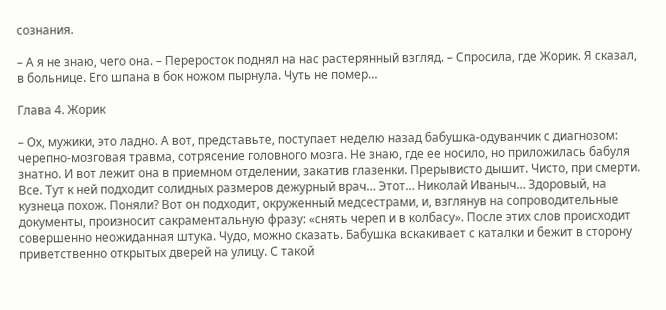сознания.

– А я не знаю, чего она. – Переросток поднял на нас растерянный взгляд. – Спросила, где Жорик. Я сказал, в больнице. Его шпана в бок ножом пырнула. Чуть не помер…

Глава 4. Жорик

– Ох, мужики, это ладно. А вот, представьте, поступает неделю назад бабушка-одуванчик с диагнозом: черепно-мозговая травма, сотрясение головного мозга. Не знаю, где ее носило, но приложилась бабуля знатно. И вот лежит она в приемном отделении, закатив глазенки. Прерывисто дышит. Чисто, при смерти. Все. Тут к ней подходит солидных размеров дежурный врач… Этот… Николай Иваныч… Здоровый, на кузнеца похож. Поняли? Вот он подходит, окруженный медсестрами, и, взглянув на сопроводительные документы, произносит сакраментальную фразу: «снять череп и в колбасу». После этих слов происходит совершенно неожиданная штука. Чудо, можно сказать. Бабушка вскакивает с каталки и бежит в сторону приветственно открытых дверей на улицу. С такой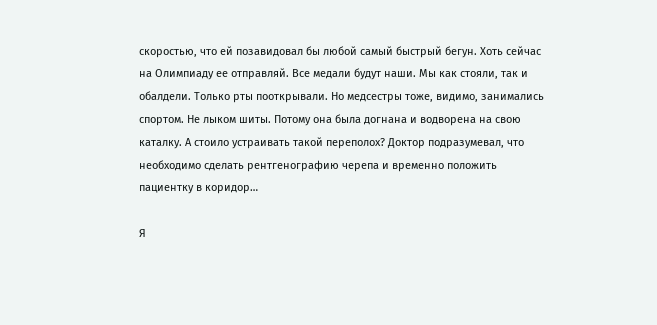скоростью, что ей позавидовал бы любой самый быстрый бегун. Хоть сейчас на Олимпиаду ее отправляй. Все медали будут наши. Мы как стояли, так и обалдели. Только рты пооткрывали. Но медсестры тоже, видимо, занимались спортом. Не лыком шиты. Потому она была догнана и водворена на свою каталку. А стоило устраивать такой переполох? Доктор подразумевал, что необходимо сделать рентгенографию черепа и временно положить пациентку в коридор…

Я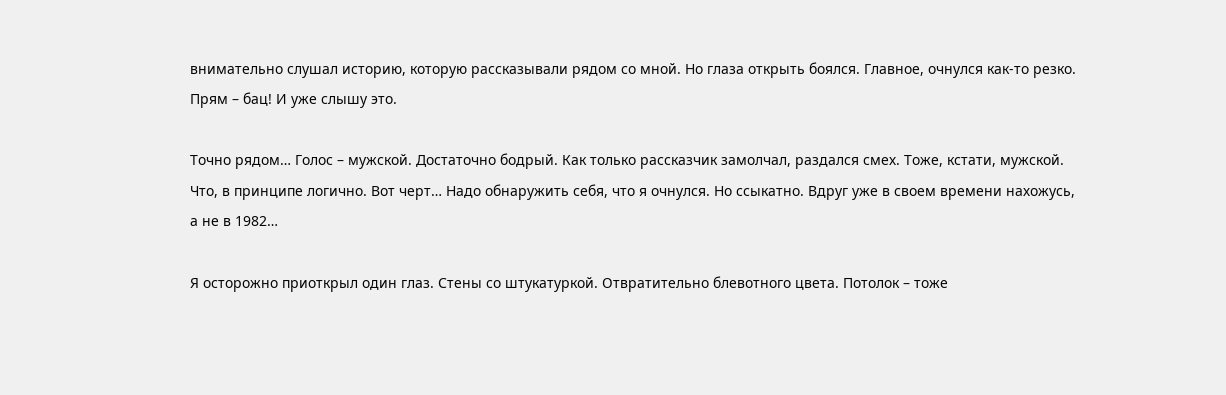внимательно слушал историю, которую рассказывали рядом со мной. Но глаза открыть боялся. Главное, очнулся как-то резко. Прям – бац! И уже слышу это.

Точно рядом… Голос – мужской. Достаточно бодрый. Как только рассказчик замолчал, раздался смех. Тоже, кстати, мужской. Что, в принципе логично. Вот черт… Надо обнаружить себя, что я очнулся. Но ссыкатно. Вдруг уже в своем времени нахожусь, а не в 1982…

Я осторожно приоткрыл один глаз. Стены со штукатуркой. Отвратительно блевотного цвета. Потолок – тоже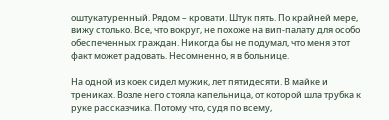оштукатуренный. Рядом – кровати. Штук пять. По крайней мере, вижу столько. Все, что вокруг, не похоже на вип-палату для особо обеспеченных граждан. Никогда бы не подумал, что меня этот факт может радовать. Несомненно, я в больнице.

На одной из коек сидел мужик, лет пятидесяти. В майке и трениках. Возле него стояла капельница, от которой шла трубка к руке рассказчика. Потому что, судя по всему,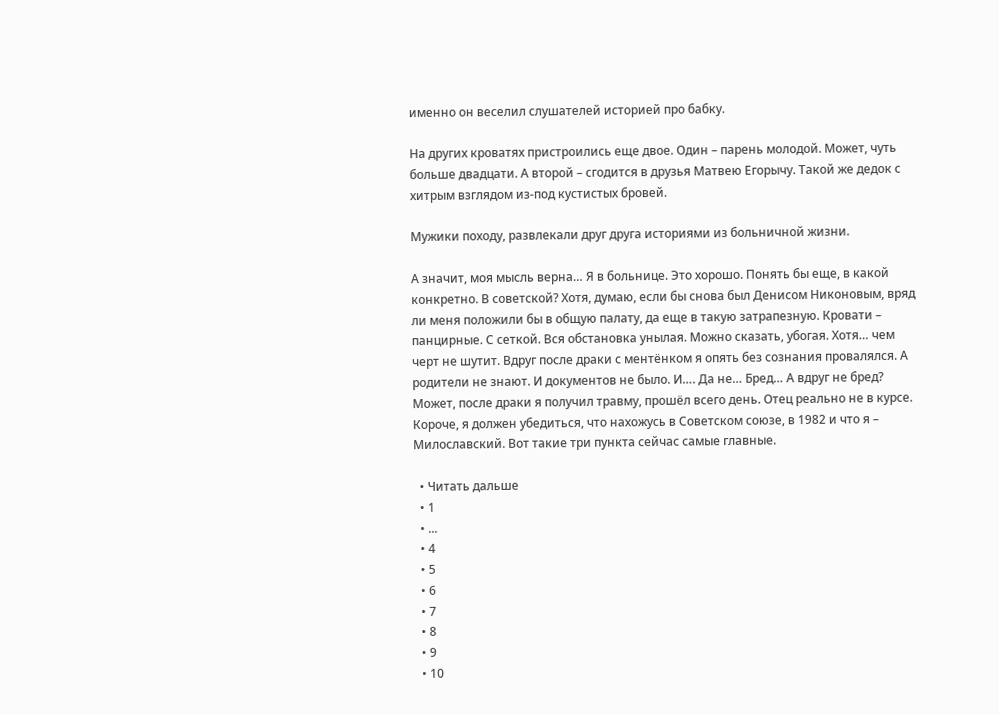именно он веселил слушателей историей про бабку.

На других кроватях пристроились еще двое. Один – парень молодой. Может, чуть больше двадцати. А второй – сгодится в друзья Матвею Егорычу. Такой же дедок с хитрым взглядом из-под кустистых бровей.

Мужики походу, развлекали друг друга историями из больничной жизни.

А значит, моя мысль верна… Я в больнице. Это хорошо. Понять бы еще, в какой конкретно. В советской? Хотя, думаю, если бы снова был Денисом Никоновым, вряд ли меня положили бы в общую палату, да еще в такую затрапезную. Кровати – панцирные. С сеткой. Вся обстановка унылая. Можно сказать, убогая. Хотя… чем черт не шутит. Вдруг после драки с ментёнком я опять без сознания провалялся. А родители не знают. И документов не было. И…. Да не… Бред… А вдруг не бред? Может, после драки я получил травму, прошёл всего день. Отец реально не в курсе. Короче, я должен убедиться, что нахожусь в Советском союзе, в 1982 и что я – Милославский. Вот такие три пункта сейчас самые главные.

  • Читать дальше
  • 1
  • ...
  • 4
  • 5
  • 6
  • 7
  • 8
  • 9
  • 10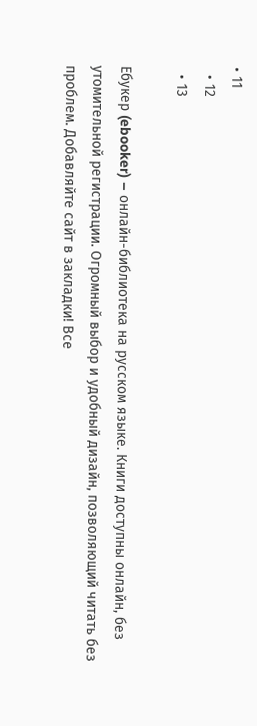• 11
  • 12
  • 13

Ебукер (ebooker) – онлайн-библиотека на русском языке. Книги доступны онлайн, без утомительной регистрации. Огромный выбор и удобный дизайн, позволяющий читать без проблем. Добавляйте сайт в закладки! Все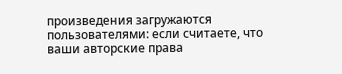произведения загружаются пользователями: если считаете, что ваши авторские права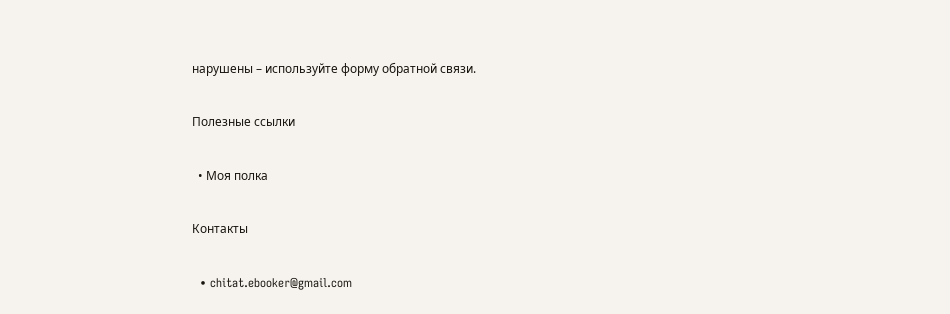нарушены – используйте форму обратной связи.

Полезные ссылки

  • Моя полка

Контакты

  • chitat.ebooker@gmail.com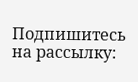Подпишитесь на рассылку: